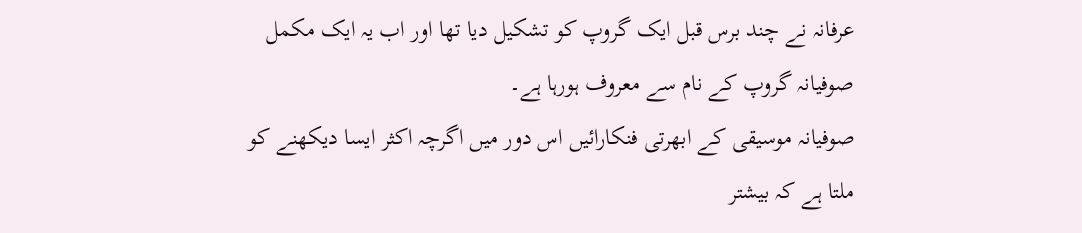عرفانہ نے چند برس قبل ایک گروپ کو تشکیل دیا تھا اور اب یہ ایک مکمل صوفیانہ گروپ کے نام سے معروف ہورہا ہے۔
صوفیانہ موسیقی کے ابھرتی فنکارائیں اس دور میں اگرچہ اکثر ایسا دیکھنے کو ملتا ہے کہ بیشتر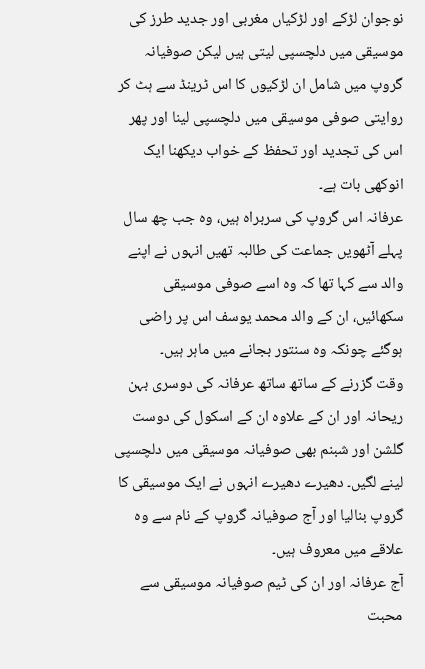نوجوان لڑکے اور لڑکیاں مغربی اور جدید طرز کی موسیقی میں دلچسپی لیتی ہیں لیکن صوفیانہ گروپ میں شامل ان لڑکیوں کا اس ٹرینڈ سے ہٹ کر روایتی صوفی موسیقی میں دلچسپی لینا اور پھر اس کی تجدید اور تحفظ کے خواب دیکھنا ایک انوکھی بات ہے۔
عرفانہ اس گروپ کی سربراہ ہیں، وہ جب چھ سال پہلے آٹھویں جماعت کی طالبہ تھیں انہوں نے اپنے والد سے کہا تھا کہ وہ اسے صوفی موسیقی سکھائیں، ان کے والد محمد یوسف اس پر راضی ہوگئے چونکہ وہ سنتور بجانے میں ماہر ہیں۔
وقت گزرنے کے ساتھ ساتھ عرفانہ کی دوسری بہن ریحانہ اور ان کے علاوہ ان کے اسکول کی دوست گلشن اور شبنم بھی صوفیانہ موسیقی میں دلچسپی لینے لگیں۔ دھیرے دھیرے انہوں نے ایک موسیقی کا گروپ بنالیا اور آج صوفیانہ گروپ کے نام سے وہ علاقے میں معروف ہیں۔
آج عرفانہ اور ان کی ٹیم صوفیانہ موسیقی سے محبت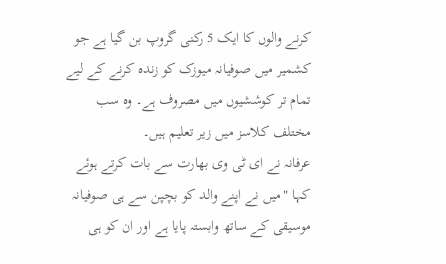کرنے والوں کا ایک 5 رکنی گروپ بن گیا ہے جو کشمیر میں صوفیانہ میوزک کو زندہ کرنے کے لیے تمام تر کوششیوں میں مصروف ہے۔ وہ سب مختلف کلاسز میں زیر تعلیم ہیں۔
عرفانہ نے ای ٹی وی بھارت سے بات کرتے ہوئے کہا "میں نے اپنے والد کو بچپن سے ہی صوفیانہ موسیقی کے ساتھ وابستہ پایا ہے اور ان کو ہی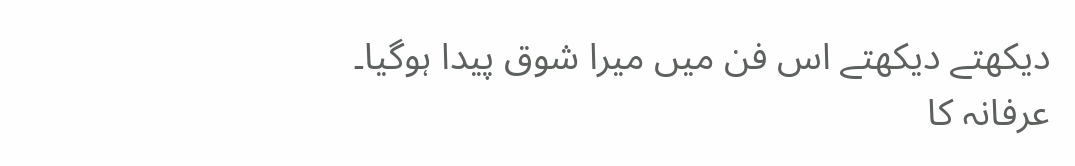دیکھتے دیکھتے اس فن میں میرا شوق پیدا ہوگیا۔
عرفانہ کا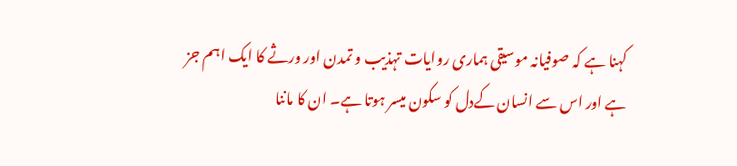کہنا ہے کہ صوفیانہ موسیقی ہماری روایات تہذیب و تمدن اور ورثے کا ایک اہم جز ہے اور اس سے انسان کےدل کو سکون میسر ہوتا ہے۔ ان کا ماننا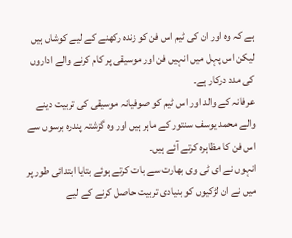ہے کہ وہ اور ان کی ٹیم اس فن کو زندہ رکھنے کے لیے کوشاں ہیں لیکن اس پہل میں انہیں فن اور موسیقی پر کام کرنے والے اداروں کی مدد درکار ہے۔
عرفانہ کے والد اور اس ٹیم کو صوفیانہ موسیقی کی تربیت دینے والے محمد یوسف سنتور کے ماہر ہیں اور وہ گزشتہ پندرہ برسوں سے اس فن کا مظاہرہ کرتے آئے ہیں۔
انہوں نے ای ٹی وی بھارت سے بات کرتے ہوئے بتایا ابتدائی طور پر میں نے ان لڑکیوں کو بنیادی تربیت حاصل کرنے کے لیے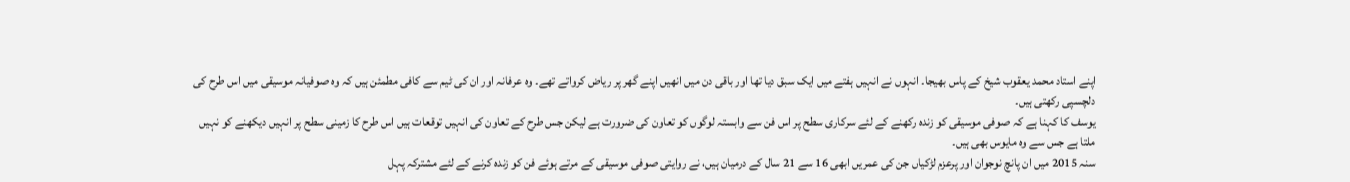اپنے استاد محمد یعقوب شیخ کے پاس بھیجا۔ انہوں نے انہیں ہفتے میں ایک سبق دیا تھا اور باقی دن میں انھیں اپنے گھر پر ریاض کرواتے تھے۔ وہ عرفانہ اور ان کی ٹیم سے کافی مطمئن ہیں کہ وہ صوفیانہ موسیقی میں اس طرح کی دلچسپی رکھتی ہیں۔
یوسف کا کہنا ہے کہ صوفی موسیقی کو زندہ رکھنے کے لئے سرکاری سطح پر اس فن سے وابستہ لوگوں کو تعاون کی ضرورت ہے لیکن جس طرح کے تعاون کی انہیں توقعات ہیں اس طرح کا زمینی سطح پر انہیں دیکھنے کو نہیں ملتا ہے جس سے وہ مایوس بھی ہیں۔
سنہ 2015 میں ان پانچ نوجوان اور پرعزم لڑکیاں جن کی عمریں ابھی 16 سے 21 سال کے درمیان ہیں، نے روایتی صوفی موسیقی کے مرتے ہوئے فن کو زندہ کرنے کے لئے مشترکہ پہل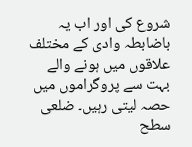شروع کی اور اب یہ باضابطہ وادی کے مختلف علاقوں میں ہونے والے بہت سے پروگراموں میں حصہ لیتی رہیں۔ ضلعی سطح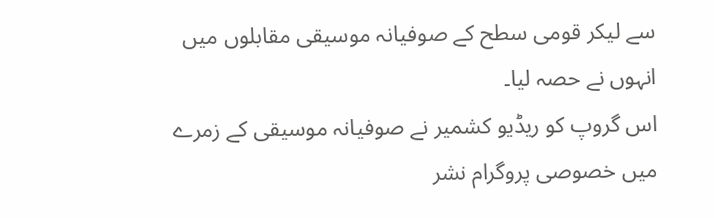سے لیکر قومی سطح کے صوفیانہ موسیقی مقابلوں میں انہوں نے حصہ لیا۔
اس گروپ کو ریڈیو کشمیر نے صوفیانہ موسیقی کے زمرے میں خصوصی پروگرام نشر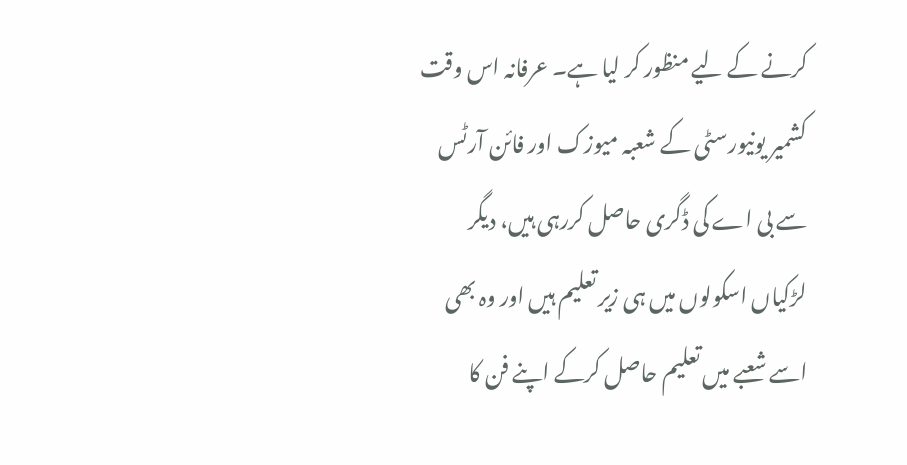کرنے کے لیے منظور کر لیا ہے۔ عرفانہ اس وقت کشمیر یونیورسٹی کے شعبہ میوزک اور فائن آرٹس سے بی اے کی ڈگری حاصل کررہی ہیں، دیگر لڑکیاں اسکولوں میں ہی زیر تعلیم ہیں اور وہ بھی اسے شعبے میں تعلیم حاصل کرکے اپنے فن کا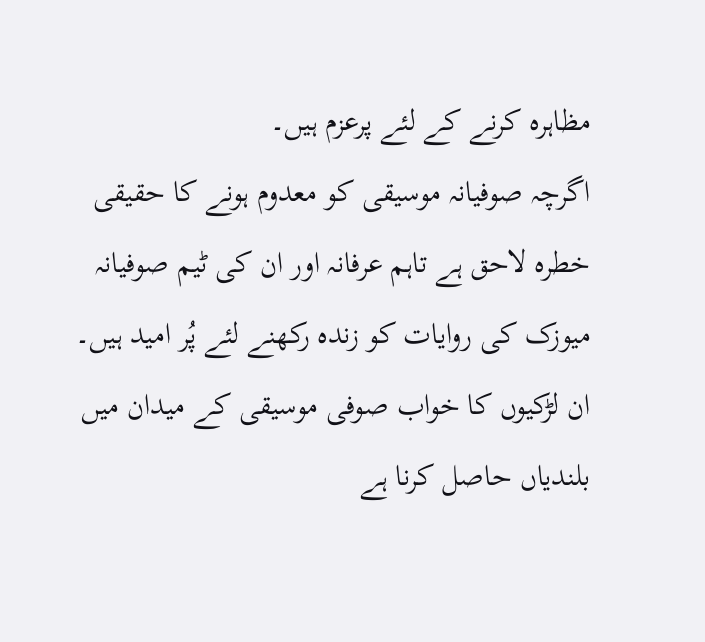مظاہرہ کرنے کے لئے پرعزم ہیں۔
اگرچہ صوفیانہ موسیقی کو معدوم ہونے کا حقیقی خطرہ لاحق ہے تاہم عرفانہ اور ان کی ٹیم صوفیانہ میوزک کی روایات کو زندہ رکھنے لئے پُر امید ہیں۔ ان لڑکیوں کا خواب صوفی موسیقی کے میدان میں بلندیاں حاصل کرنا ہے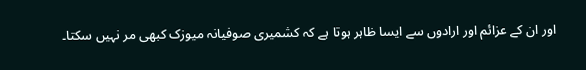اور ان کے عزائم اور ارادوں سے ایسا ظاہر ہوتا ہے کہ کشمیری صوفیانہ میوزک کبھی مر نہیں سکتا۔